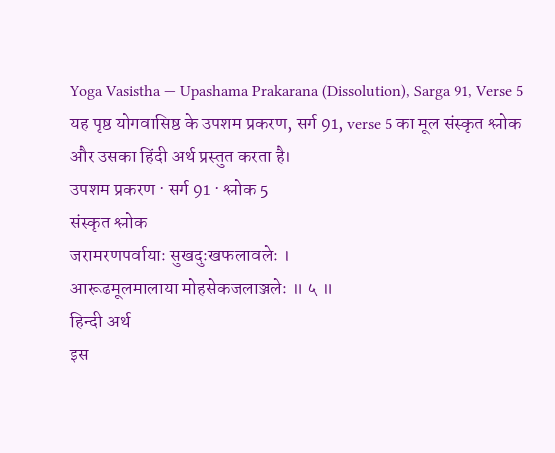Yoga Vasistha — Upashama Prakarana (Dissolution), Sarga 91, Verse 5
यह पृष्ठ योगवासिष्ठ के उपशम प्रकरण, सर्ग 91, verse 5 का मूल संस्कृत श्लोक और उसका हिंदी अर्थ प्रस्तुत करता है।
उपशम प्रकरण · सर्ग 91 · श्लोक 5
संस्कृत श्लोक
जरामरणपर्वायाः सुखदुःखफलावलेः ।
आरूढमूलमालाया मोहसेकजलाञ्जलेः ॥ ५ ॥
हिन्दी अर्थ
इस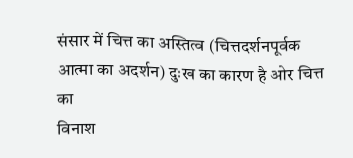संसार में चित्त का अस्तित्व (चित्तदर्शनपूर्वक आत्मा का अदर्शन) दुःख का कारण है ओर चित्त का
विनाश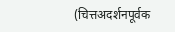(चित्तअदर्शनपूर्वक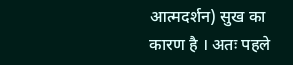आत्मदर्शन) सुख का कारण है । अतः पहले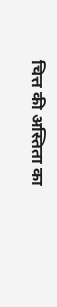चित्त की अस्तिता का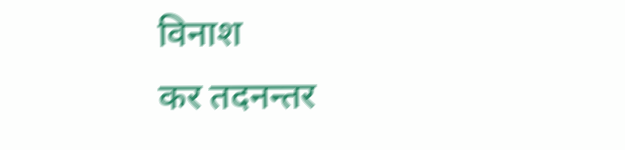विनाश
कर तदनन्तर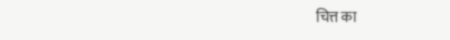चित्त का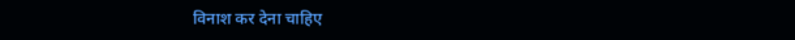विनाश कर देना चाहिए